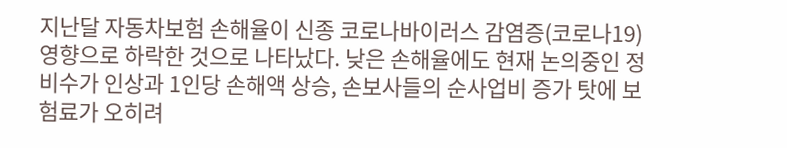지난달 자동차보험 손해율이 신종 코로나바이러스 감염증(코로나19) 영향으로 하락한 것으로 나타났다. 낮은 손해율에도 현재 논의중인 정비수가 인상과 1인당 손해액 상승, 손보사들의 순사업비 증가 탓에 보험료가 오히려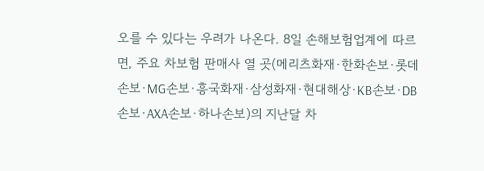오를 수 있다는 우려가 나온다. 8일 손해보험업계에 따르면, 주요 차보험 판매사 열 곳(메리츠화재·한화손보·롯데손보·MG손보·흥국화재·삼성화재·현대해상·KB손보·DB손보·AXA손보·하나손보)의 지난달 차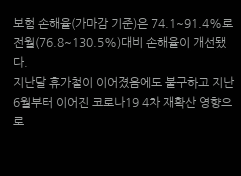보험 손해율(가마감 기준)은 74.1~91.4%로 전월(76.8~130.5%)대비 손해율이 개선됐다.
지난달 휴가철이 이어졌음에도 불구하고 지난 6월부터 이어진 코로나19 4차 재확산 영향으로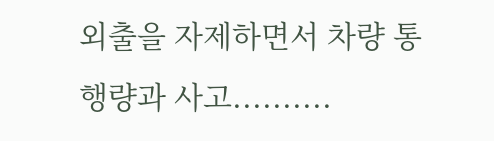외출을 자제하면서 차량 통행량과 사고..........